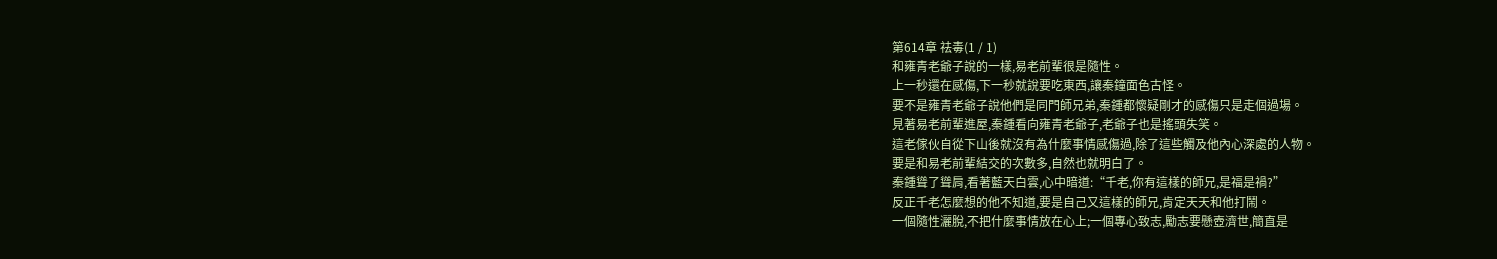第614章 祛毒(1 / 1)
和雍青老爺子說的一樣,易老前輩很是隨性。
上一秒還在感傷,下一秒就說要吃東西,讓秦鐘面色古怪。
要不是雍青老爺子說他們是同門師兄弟,秦鍾都懷疑剛才的感傷只是走個過場。
見著易老前輩進屋,秦鍾看向雍青老爺子,老爺子也是搖頭失笑。
這老傢伙自從下山後就沒有為什麼事情感傷過,除了這些觸及他內心深處的人物。
要是和易老前輩結交的次數多,自然也就明白了。
秦鍾聳了聳肩,看著藍天白雲,心中暗道:“千老,你有這樣的師兄,是福是禍?”
反正千老怎麼想的他不知道,要是自己又這樣的師兄,肯定天天和他打鬧。
一個隨性灑脫,不把什麼事情放在心上;一個專心致志,勵志要懸壺濟世,簡直是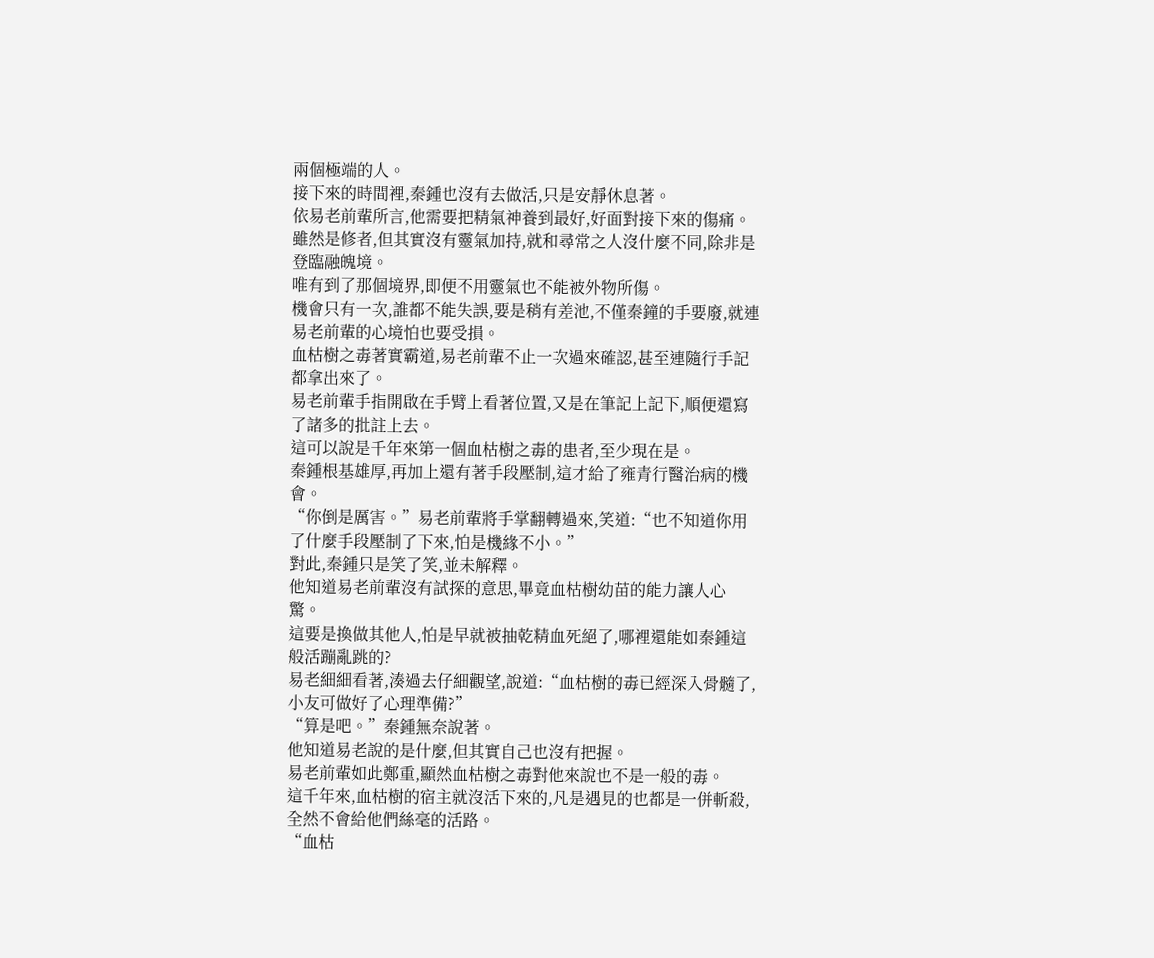兩個極端的人。
接下來的時間裡,秦鍾也沒有去做活,只是安靜休息著。
依易老前輩所言,他需要把精氣神養到最好,好面對接下來的傷痛。
雖然是修者,但其實沒有靈氣加持,就和尋常之人沒什麼不同,除非是登臨融魄境。
唯有到了那個境界,即便不用靈氣也不能被外物所傷。
機會只有一次,誰都不能失誤,要是稍有差池,不僅秦鐘的手要廢,就連易老前輩的心境怕也要受損。
血枯樹之毒著實霸道,易老前輩不止一次過來確認,甚至連隨行手記都拿出來了。
易老前輩手指開啟在手臂上看著位置,又是在筆記上記下,順便還寫了諸多的批註上去。
這可以說是千年來第一個血枯樹之毒的患者,至少現在是。
秦鍾根基雄厚,再加上還有著手段壓制,這才給了雍青行醫治病的機會。
“你倒是厲害。”易老前輩將手掌翻轉過來,笑道:“也不知道你用了什麼手段壓制了下來,怕是機緣不小。”
對此,秦鍾只是笑了笑,並未解釋。
他知道易老前輩沒有試探的意思,畢竟血枯樹幼苗的能力讓人心驚。
這要是換做其他人,怕是早就被抽乾精血死絕了,哪裡還能如秦鍾這般活蹦亂跳的?
易老細細看著,湊過去仔細觀望,說道:“血枯樹的毒已經深入骨髓了,小友可做好了心理準備?”
“算是吧。”秦鍾無奈說著。
他知道易老說的是什麼,但其實自己也沒有把握。
易老前輩如此鄭重,顯然血枯樹之毒對他來說也不是一般的毒。
這千年來,血枯樹的宿主就沒活下來的,凡是遇見的也都是一併斬殺,全然不會給他們絲毫的活路。
“血枯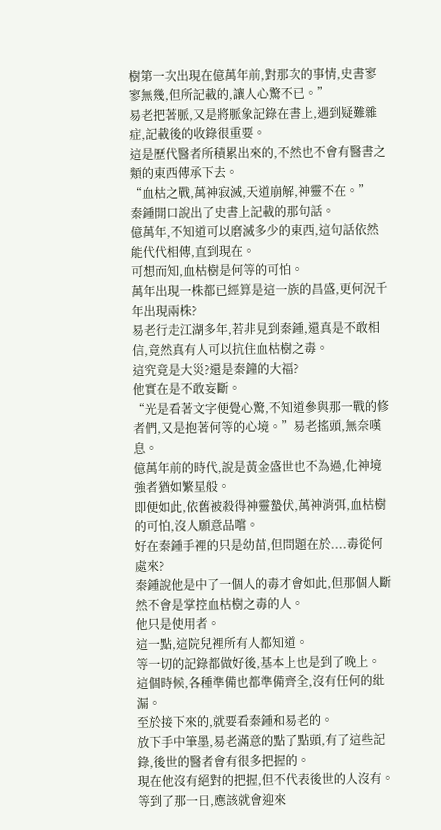樹第一次出現在億萬年前,對那次的事情,史書寥寥無幾,但所記載的,讓人心驚不已。”
易老把著脈,又是將脈象記錄在書上,遇到疑難雜症,記載後的收錄很重要。
這是歷代醫者所積累出來的,不然也不會有醫書之類的東西傳承下去。
“血枯之戰,萬神寂滅,天道崩解,神靈不在。”
秦鍾開口說出了史書上記載的那句話。
億萬年,不知道可以磨滅多少的東西,這句話依然能代代相傳,直到現在。
可想而知,血枯樹是何等的可怕。
萬年出現一株都已經算是這一族的昌盛,更何況千年出現兩株?
易老行走江湖多年,若非見到秦鍾,還真是不敢相信,竟然真有人可以抗住血枯樹之毒。
這究竟是大災?還是秦鐘的大福?
他實在是不敢妄斷。
“光是看著文字便覺心驚,不知道參與那一戰的修者們,又是抱著何等的心境。”易老搖頭,無奈嘆息。
億萬年前的時代,說是黃金盛世也不為過,化神境強者猶如繁星般。
即便如此,依舊被殺得神靈蟄伏,萬神消弭,血枯樹的可怕,沒人願意品嚐。
好在秦鍾手裡的只是幼苗,但問題在於....毒從何處來?
秦鍾說他是中了一個人的毒才會如此,但那個人斷然不會是掌控血枯樹之毒的人。
他只是使用者。
這一點,這院兒裡所有人都知道。
等一切的記錄都做好後,基本上也是到了晚上。
這個時候,各種準備也都準備齊全,沒有任何的紕漏。
至於接下來的,就要看秦鍾和易老的。
放下手中筆墨,易老滿意的點了點頭,有了這些記錄,後世的醫者會有很多把握的。
現在他沒有絕對的把握,但不代表後世的人沒有。
等到了那一日,應該就會迎來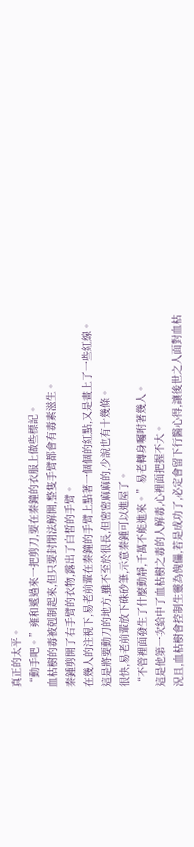真正的太平。
“動手吧。”雍和遞過來一把剪刀,要在秦鐘的衣服上做些標記。
血枯樹的毒被剋制起來,但只要封閉法解開,整隻手臂都會有毒素滋生。
秦鍾剪開了右手臂的衣物,露出了白皙的手臂。
在幾人的注視下,易老前輩在秦鐘的手臂上點著一個個的紅點,又是畫上了一些紅線。
這是將要動刀的地方,雖不至於很長,但密密麻麻的,少說也有十幾條。
很快,易老前輩放下硃砂筆,示意秦鍾可以進屋了。
“不管裡面發生了什麼動靜,千萬不能進來。”易老轉身囑咐著幾人。
這是他第一次給中了血枯樹之毒的人解毒,心裡面把握不大。
況且,血枯樹會控制生靈為傀儡,若是成功了,必定會留下行醫心得,讓後世之人面對血枯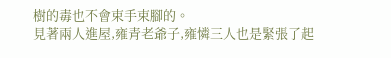樹的毒也不會束手束腳的。
見著兩人進屋,雍青老爺子,雍憐三人也是緊張了起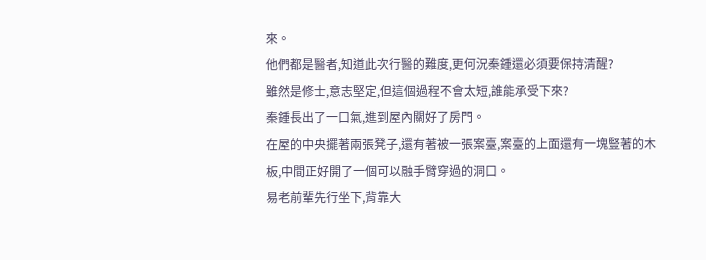來。
他們都是醫者,知道此次行醫的難度,更何況秦鍾還必須要保持清醒?
雖然是修士,意志堅定,但這個過程不會太短,誰能承受下來?
秦鍾長出了一口氣,進到屋內關好了房門。
在屋的中央擺著兩張凳子,還有著被一張案臺,案臺的上面還有一塊豎著的木板,中間正好開了一個可以融手臂穿過的洞口。
易老前輩先行坐下,背靠大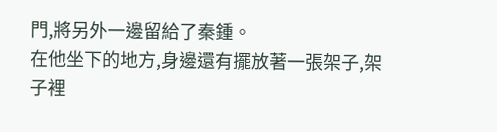門,將另外一邊留給了秦鍾。
在他坐下的地方,身邊還有擺放著一張架子,架子裡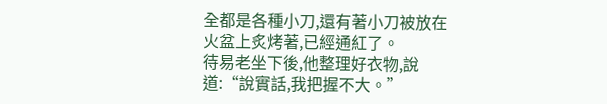全都是各種小刀,還有著小刀被放在火盆上炙烤著,已經通紅了。
待易老坐下後,他整理好衣物,說道:“說實話,我把握不大。”